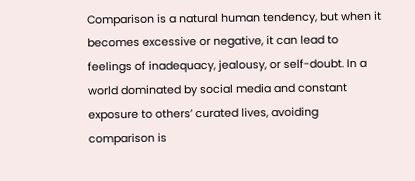Comparison is a natural human tendency, but when it becomes excessive or negative, it can lead to feelings of inadequacy, jealousy, or self-doubt. In a world dominated by social media and constant exposure to others’ curated lives, avoiding comparison is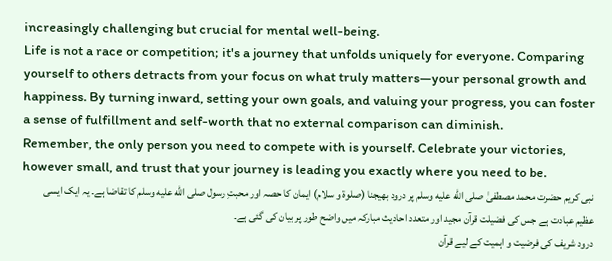increasingly challenging but crucial for mental well-being.
Life is not a race or competition; it's a journey that unfolds uniquely for everyone. Comparing yourself to others detracts from your focus on what truly matters—your personal growth and happiness. By turning inward, setting your own goals, and valuing your progress, you can foster a sense of fulfillment and self-worth that no external comparison can diminish.
Remember, the only person you need to compete with is yourself. Celebrate your victories, however small, and trust that your journey is leading you exactly where you need to be.
نبی کریم حضرت محمد مصطفیٰ صلى الله عليه وسلم پر درود بھیجنا (صلوۃ و سلام) ایمان کا حصہ اور محبتِ رسول صلى الله عليه وسلم کا تقاضا ہے۔ یہ ایک ایسی عظیم عبادت ہے جس کی فضیلت قرآن مجید اور متعدد احادیث مبارکہ میں واضح طور پر بیان کی گئی ہے۔
درود شریف کی فرضیت و اہمیت کے لیے قرآن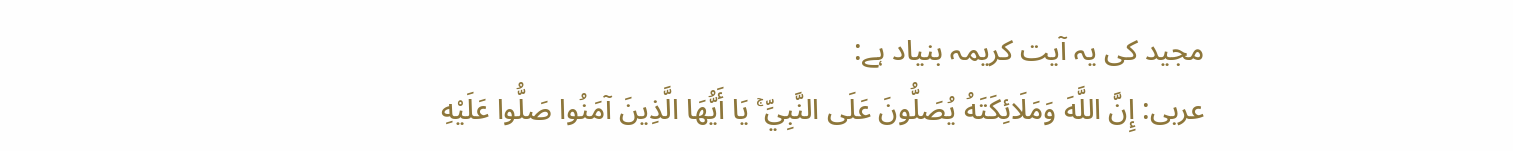مجید کی یہ آیت کریمہ بنیاد ہے:
عربی: إِنَّ اللَّهَ وَمَلَائِكَتَهُ يُصَلُّونَ عَلَى النَّبِيِّ ۚ يَا أَيُّهَا الَّذِينَ آمَنُوا صَلُّوا عَلَيْهِ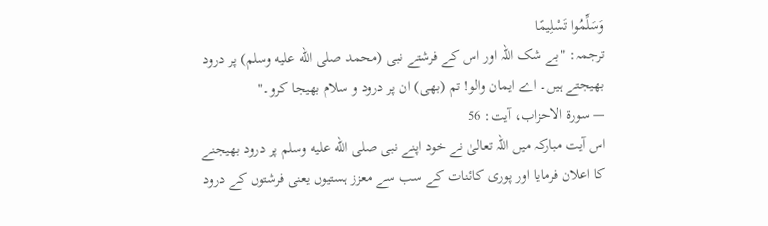وَسَلِّمُوا تَسْلِيمًا
ترجمہ: "بے شک اللہ اور اس کے فرشتے نبی (محمد صلى الله عليه وسلم) پر درود بھیجتے ہیں۔ اے ایمان والو! تم (بھی) ان پر درود و سلام بھیجا کرو۔"
— سورۃ الاحزاب، آیت: 56
اس آیت مبارکہ میں اللہ تعالیٰ نے خود اپنے نبی صلى الله عليه وسلم پر درود بھیجنے کا اعلان فرمایا اور پوری کائنات کے سب سے معزز ہستیوں یعنی فرشتوں کے درود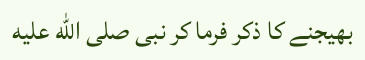بھیجنے کا ذکر فرما کر نبی صلى الله عليه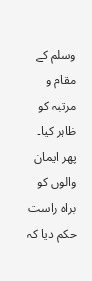وسلم کے مقام و مرتبہ کو ظاہر کیا۔ پھر ایمان والوں کو براہ راست حکم دیا کہ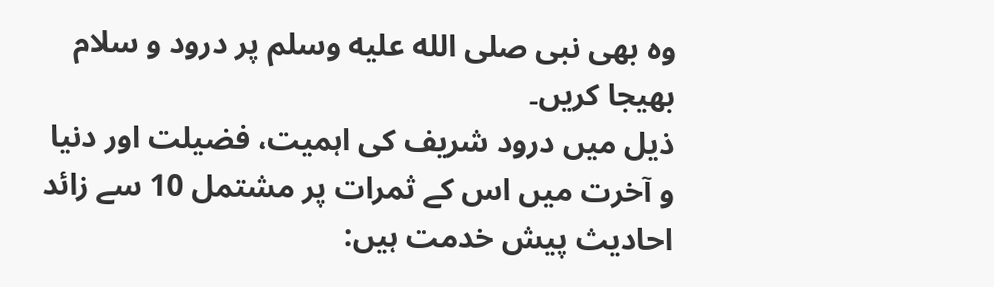وہ بھی نبی صلى الله عليه وسلم پر درود و سلام بھیجا کریں۔
ذیل میں درود شریف کی اہمیت، فضیلت اور دنیا و آخرت میں اس کے ثمرات پر مشتمل 10 سے زائد احادیث پیش خدمت ہیں: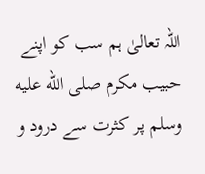اللہ تعالیٰ ہم سب کو اپنے حبیب مکرم صلى الله عليه وسلم پر کثرت سے درود و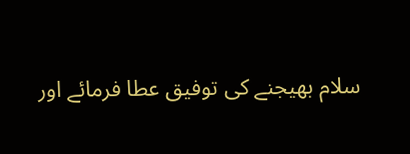سلام بھیجنے کی توفیق عطا فرمائے اور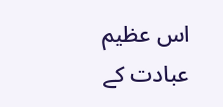اس عظیم عبادت کے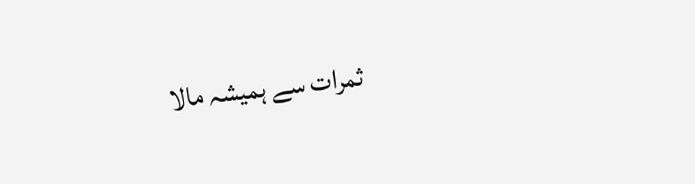ثمرات سے ہمیشہ مالا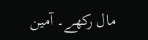مال رکھے۔ آمین